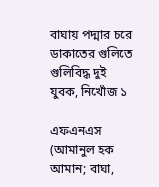বাঘায় পদ্মার চরে ডাকাতের গুলিতে গুলিবিদ্ধ দুই যুবক, নিখোঁজ ১

এফএনএস (আমানুল হক আমান; বাঘা,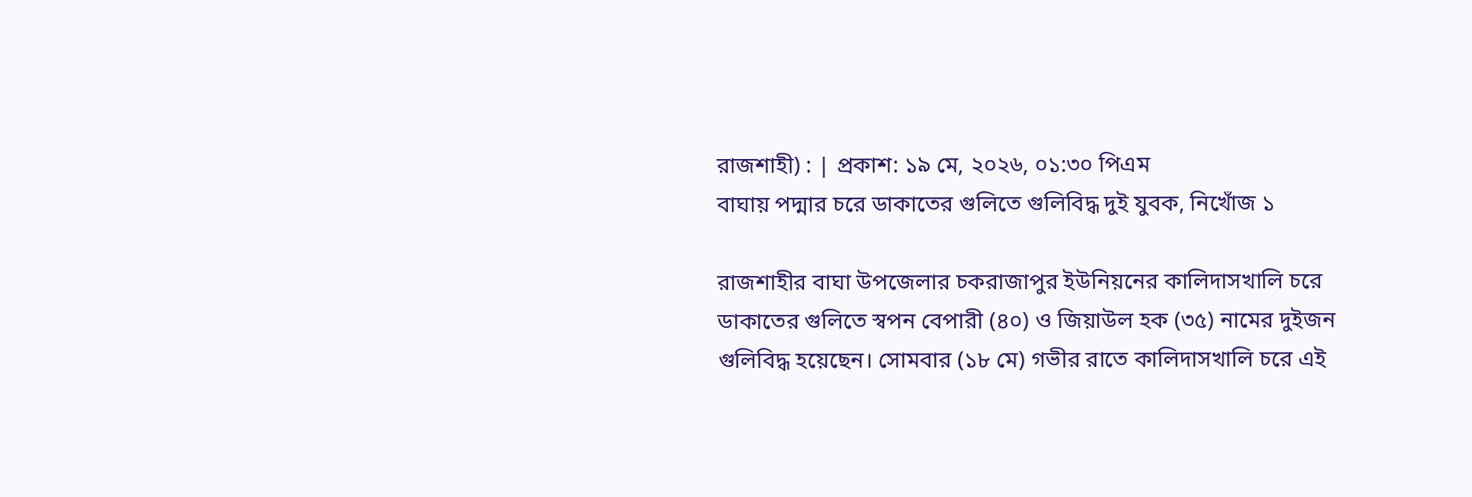রাজশাহী) : | প্রকাশ: ১৯ মে, ২০২৬, ০১:৩০ পিএম
বাঘায় পদ্মার চরে ডাকাতের গুলিতে গুলিবিদ্ধ দুই যুবক, নিখোঁজ ১

রাজশাহীর বাঘা উপজেলার চকরাজাপুর ইউনিয়নের কালিদাসখালি চরে ডাকাতের গুলিতে স্বপন বেপারী (৪০) ও জিয়াউল হক (৩৫) নামের দুইজন গুলিবিদ্ধ হয়েছেন। সোমবার (১৮ মে) গভীর রাতে কালিদাসখালি চরে এই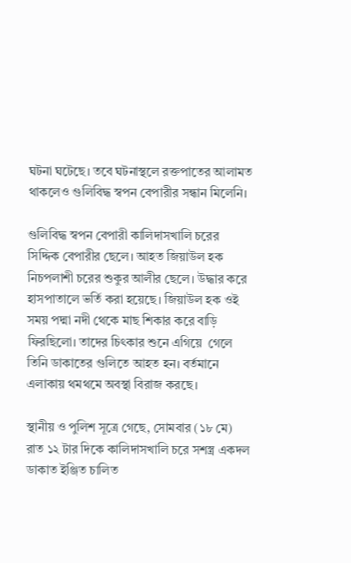ঘটনা ঘটেছে। তবে ঘটনাস্থলে রক্তপাতের আলামত থাকলেও গুলিবিদ্ধ স্বপন বেপারীর সন্ধান মিলেনি।

গুলিবিদ্ধ স্বপন বেপারী কালিদাসখালি চরের সিদ্দিক বেপারীর ছেলে। আহত জিয়াউল হক নিচপলাশী চরের শুকুর আলীর ছেলে। উদ্ধার করে হাসপাতালে ভর্তি করা হয়েছে। জিয়াউল হক ওই সময় পদ্মা নদী থেকে মাছ শিকার করে বাড়ি ফিরছিলো। তাদের চিৎকার শুনে এগিয়ে  গেলে তিনি ডাকাতের গুলিতে আহত হন। বর্তমানে এলাকায় থমথমে অবস্থা বিরাজ করছে।

স্থানীয় ও পুলিশ সূত্রে গেছে, সোমবার (১৮ মে) রাত ১২ টার দিকে কালিদাসখালি চরে সশস্ত্র একদল ডাকাত ইঞ্জিত চালিত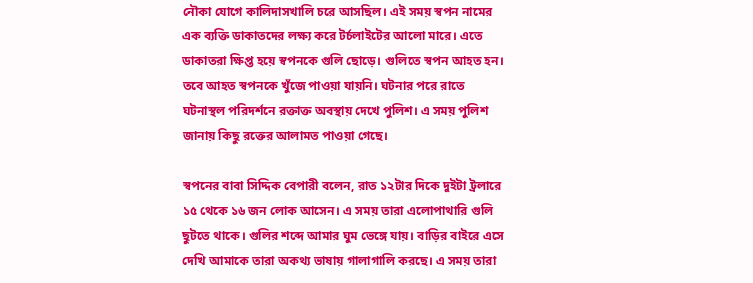নৌকা যোগে কালিদাসখালি চরে আসছিল। এই সময় স্বপন নামের এক ব্যক্তি ডাকাতদের লক্ষ্য করে টর্চলাইটের আলো মারে। এতে ডাকাতরা ক্ষিপ্ত হয়ে স্বপনকে গুলি ছোড়ে। গুলিতে স্বপন আহত হন। তবে আহত স্বপনকে খুঁজে পাওয়া যায়নি। ঘটনার পরে রাতে ঘটনাস্থল পরিদর্শনে রক্তাক্ত অবস্থায় দেখে পুলিশ। এ সময় পুলিশ জানায় কিছু রক্তের আলামত পাওয়া গেছে।

স্বপনের বাবা সিদ্দিক বেপারী বলেন, রাত ১২টার দিকে দুইটা ট্রলারে ১৫ থেকে ১৬ জন লোক আসেন। এ সময় তারা এলোপাথারি গুলি ছুটতে থাকে। গুলির শব্দে আমার ঘুম ভেঙ্গে যায়। বাড়ির বাইরে এসে দেখি আমাকে তারা অকথ্য ভাষায় গালাগালি করছে। এ সময় তারা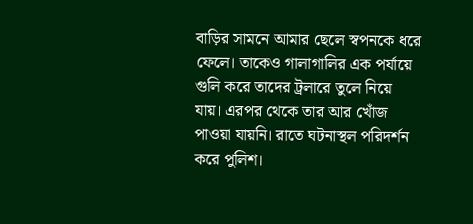বাড়ির সামনে আমার ছেলে স্বপনকে ধরে ফেলে। তাকেও গালাগালির এক পর্যায়ে গুলি করে তাদের ট্রলারে তুলে নিয়ে যায়। এরপর থেকে তার আর খোঁজ পাওয়া যায়নি। রাতে ঘটনাস্থল পরিদর্শন করে পুলিশ।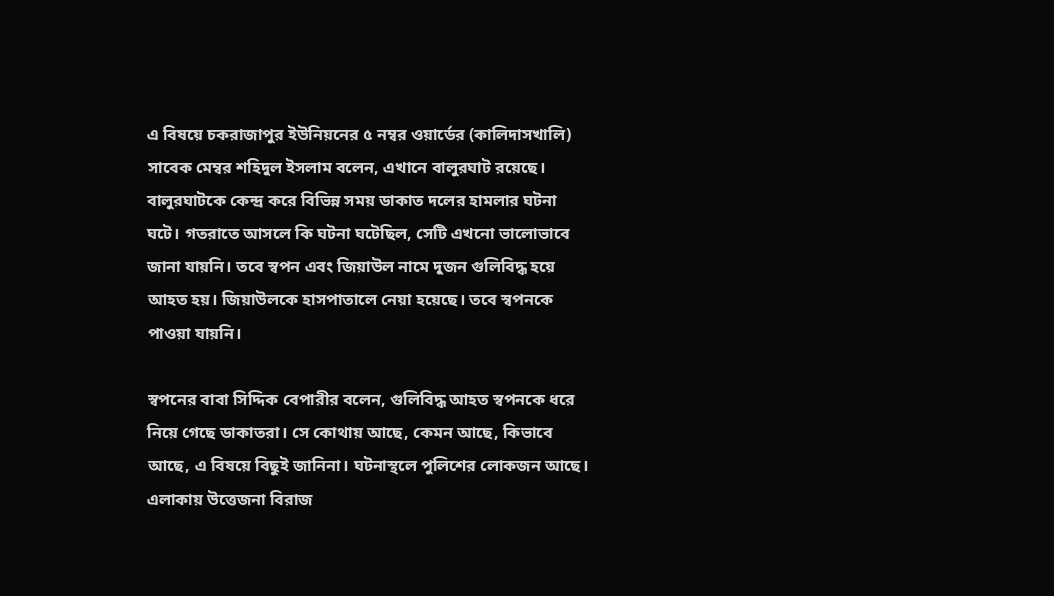এ বিষয়ে চকরাজাপুর ইউনিয়নের ৫ নম্বর ওয়ার্ডের (কালিদাসখালি) সাবেক মেম্বর শহিদুল ইসলাম বলেন, এখানে বালুরঘাট রয়েছে। বালুরঘাটকে কেন্দ্র করে বিভিন্ন সময় ডাকাত দলের হামলার ঘটনা ঘটে। গতরাতে আসলে কি ঘটনা ঘটেছিল, সেটি এখনো ভালোভাবে জানা যায়নি। তবে স্বপন এবং জিয়াউল নামে দুজন গুলিবিদ্ধ হয়ে আহত হয়। জিয়াউলকে হাসপাতালে নেয়া হয়েছে। তবে স্বপনকে পাওয়া যায়নি।

স্বপনের বাবা সিদ্দিক বেপারীর বলেন, গুলিবিদ্ধ আহত স্বপনকে ধরে নিয়ে গেছে ডাকাতরা। সে কোথায় আছে, কেমন আছে, কিভাবে আছে, এ বিষয়ে বিছুই জানিনা। ঘটনাস্থলে পুলিশের লোকজন আছে। এলাকায় উত্তেজনা বিরাজ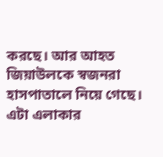করছে। আর আহত জিয়াউলকে স্বজনরা  হাসপাতালে নিয়ে গেছে। এটা এলাকার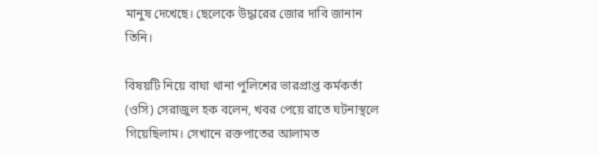মানুষ দেখেছে। ছেলেকে উদ্ধারের জোর দাবি জানান তিনি।

বিষয়টি নিয়ে বাঘা থানা পুলিশের ভারপ্রাপ্ত কর্মকর্তা (ওসি) সেরাজুল হক বলেন, খবর পেয়ে রাতে ঘটনাস্থলে গিয়েছিলাম। সেখানে রক্তপাতের আলামত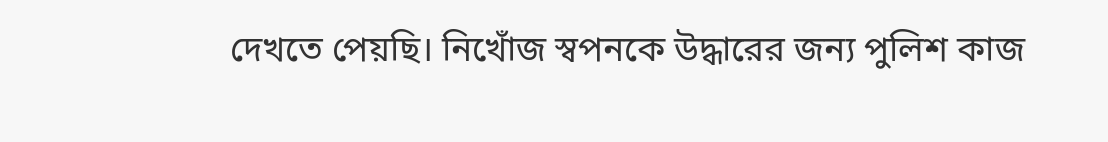দেখতে পেয়ছি। নিখোঁজ স্বপনকে উদ্ধারের জন্য পুলিশ কাজ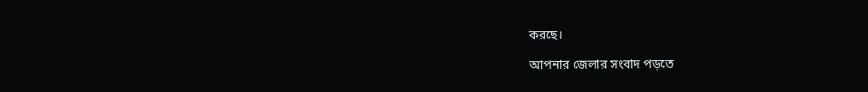করছে।

আপনার জেলার সংবাদ পড়তে